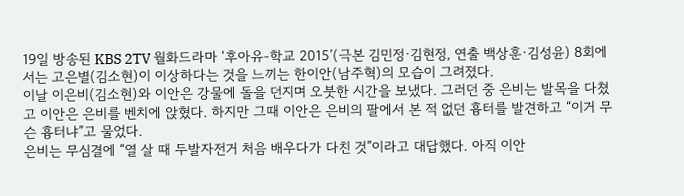19일 방송된 KBS 2TV 월화드라마 ‘후아유-학교 2015’(극본 김민정·김현정, 연출 백상훈·김성윤) 8회에서는 고은별(김소현)이 이상하다는 것을 느끼는 한이안(남주혁)의 모습이 그려졌다.
이날 이은비(김소현)와 이안은 강물에 돌을 던지며 오붓한 시간을 보냈다. 그러던 중 은비는 발목을 다쳤고 이안은 은비를 벤치에 앉혔다. 하지만 그때 이안은 은비의 팔에서 본 적 없던 흉터를 발견하고 “이거 무슨 흉터냐”고 물었다.
은비는 무심결에 “열 살 때 두발자전거 처음 배우다가 다친 것”이라고 대답했다. 아직 이안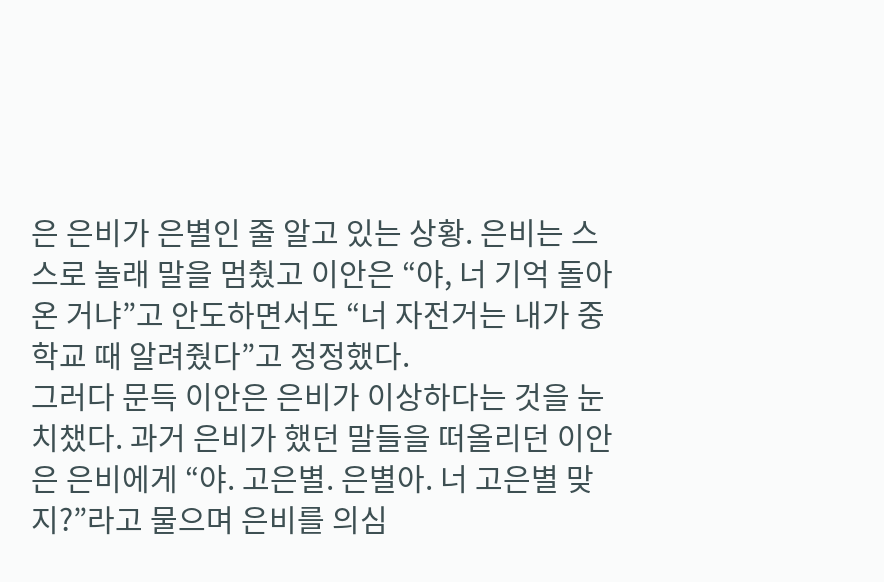은 은비가 은별인 줄 알고 있는 상황. 은비는 스스로 놀래 말을 멈췄고 이안은 “야, 너 기억 돌아온 거냐”고 안도하면서도 “너 자전거는 내가 중학교 때 알려줬다”고 정정했다.
그러다 문득 이안은 은비가 이상하다는 것을 눈치챘다. 과거 은비가 했던 말들을 떠올리던 이안은 은비에게 “야. 고은별. 은별아. 너 고은별 맞지?”라고 물으며 은비를 의심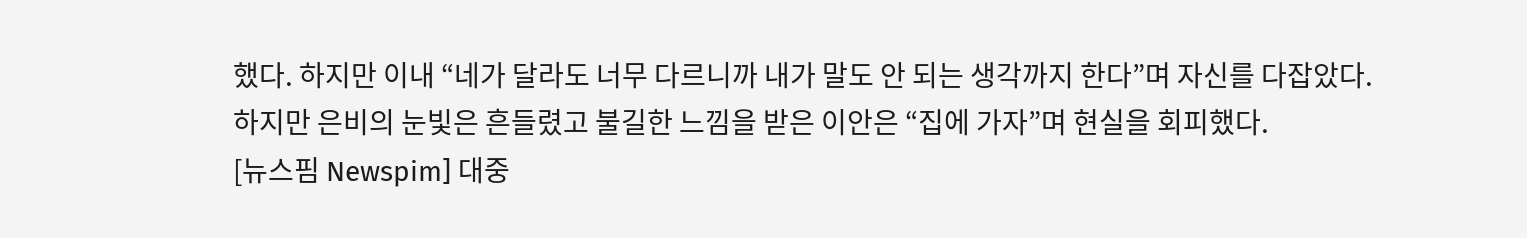했다. 하지만 이내 “네가 달라도 너무 다르니까 내가 말도 안 되는 생각까지 한다”며 자신를 다잡았다.
하지만 은비의 눈빛은 흔들렸고 불길한 느낌을 받은 이안은 “집에 가자”며 현실을 회피했다.
[뉴스핌 Newspim] 대중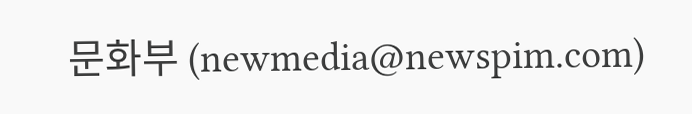문화부 (newmedia@newspim.com)